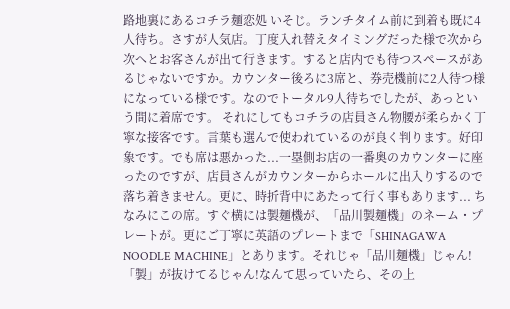路地裏にあるコチラ麺恋処 いそじ。ランチタイム前に到着も既に4人待ち。さすが人気店。丁度入れ替えタイミングだった様で次から次へとお客さんが出て行きます。すると店内でも待つスペースがあるじゃないですか。カウンター後ろに3席と、券売機前に2人待つ様になっている様です。なのでトータル9人待ちでしたが、あっという間に着席です。 それにしてもコチラの店員さん物腰が柔らかく丁寧な接客です。言葉も選んで使われているのが良く判ります。好印象です。でも席は悪かった...一塁側お店の一番奥のカウンターに座ったのですが、店員さんがカウンターからホールに出入りするので落ち着きません。更に、時折背中にあたって行く事もあります... ちなみにこの席。すぐ横には製麺機が、「品川製麺機」のネーム・プレートが。更にご丁寧に英語のプレートまで「SHINAGAWA NOODLE MACHINE」とあります。それじゃ「品川麺機」じゃん!「製」が抜けてるじゃん!なんて思っていたら、その上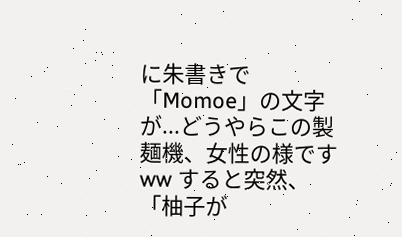に朱書きで「Momoe」の文字が...どうやらこの製麺機、女性の様ですww すると突然、「柚子が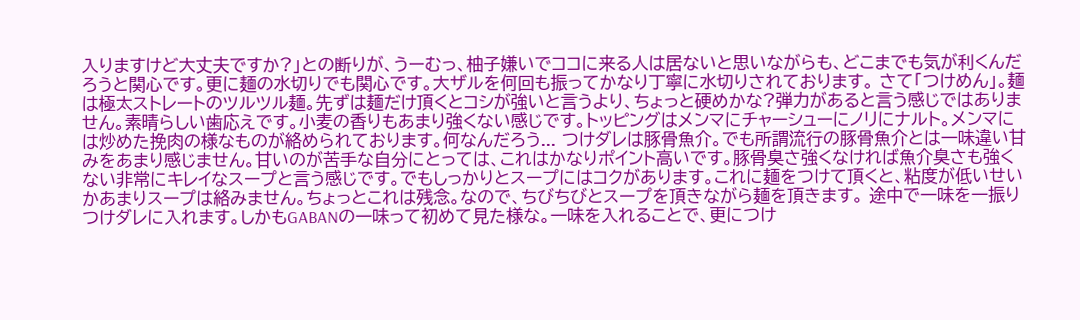入りますけど大丈夫ですか?」との断りが、うーむっ、柚子嫌いでココに来る人は居ないと思いながらも、どこまでも気が利くんだろうと関心です。更に麺の水切りでも関心です。大ザルを何回も振ってかなり丁寧に水切りされております。 さて「つけめん」。麺は極太ストレートのツルツル麺。先ずは麺だけ頂くとコシが強いと言うより、ちょっと硬めかな?弾力があると言う感じではありません。素晴らしい歯応えです。小麦の香りもあまり強くない感じです。トッピングはメンマにチャーシューにノリにナルト。メンマには炒めた挽肉の様なものが絡められております。何なんだろう... つけダレは豚骨魚介。でも所謂流行の豚骨魚介とは一味違い甘みをあまり感じません。甘いのが苦手な自分にとっては、これはかなりポイント高いです。豚骨臭さ強くなければ魚介臭さも強くない非常にキレイなスープと言う感じです。でもしっかりとスープにはコクがあります。これに麺をつけて頂くと、粘度が低いせいかあまりスープは絡みません。ちょっとこれは残念。なので、ちびちびとスープを頂きながら麺を頂きます。 途中で一味を一振りつけダレに入れます。しかもGABANの一味って初めて見た様な。一味を入れることで、更につけ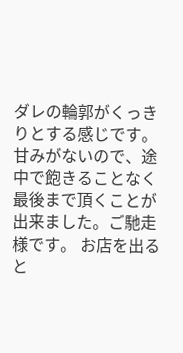ダレの輪郭がくっきりとする感じです。甘みがないので、途中で飽きることなく最後まで頂くことが出来ました。ご馳走様です。 お店を出ると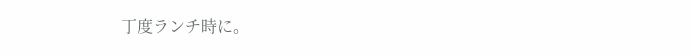丁度ランチ時に。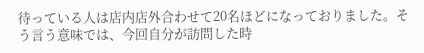待っている人は店内店外合わせて20名ほどになっておりました。そう言う意味では、今回自分が訪問した時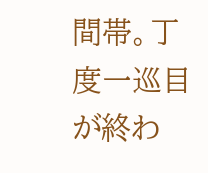間帯。丁度一巡目が終わ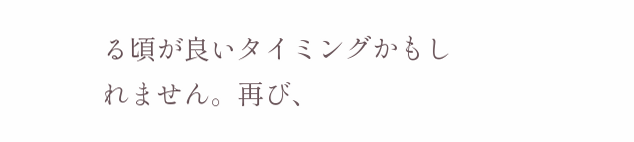る頃が良いタイミングかもしれません。再び、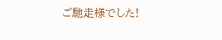ご馳走様でした!